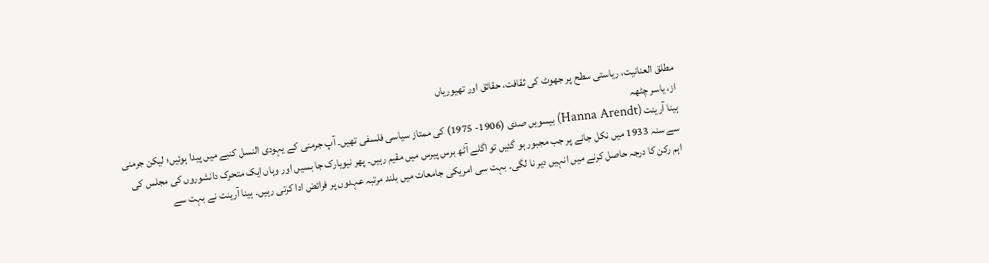مطلق العنانیت، ریاستی سطح پر جھوٹ کی ثقافت، حقائق اور تھیوریاں
از، یاسر چٹھہ
ہینا آرینت (Hanna Arendt) بیسویں صدی (1906- 1975) کی ممتاز سیاسی فلسفی تھیں۔ آپ جرمنی کے یہودی النسل کنبے میں پیدا ہوئیں؛ لیکن جرمنی سے سنہ 1933 میں نکل جانے پر جب مجبور ہو گئیں تو اگلے آٹھ برس پیرس میں مقیم رہیں۔ پھر نیویارک جا بسیں اور وہاں ایک متحرک دانشوروں کی مجلس کی اہم رکن کا درجہ حاصل کرنے میں انہیں دیر نا لگی۔ بہت سی امریکی جامعات میں بلند مرتبہ عہدوں پر فرائض ادا کرتی رہیں۔ ہینا آرینت نے بہت سے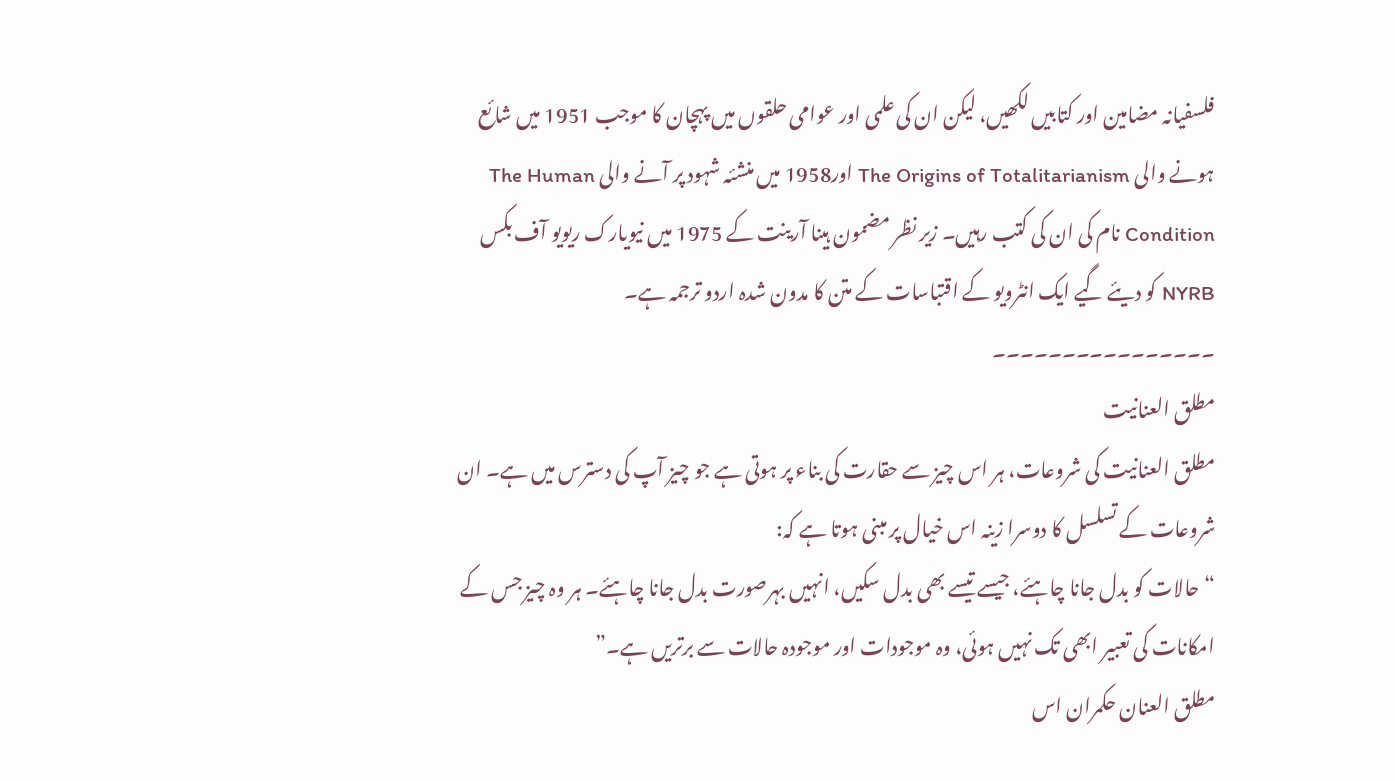فلسفیانہ مضامین اور کتابیں لکھیں، لیکن ان کی علمی اور عوامی حلقوں میں پہچان کا موجب 1951 میں شائع ہونے والی The Origins of Totalitarianism اور1958 میں منشئہ شہود پر آنے والی The Human Condition نام کی ان کی کتب رہیں۔ زیر نظر مضمون ہینا آرینت کے 1975 میں نیویارک ریویو آف بکس NYRB کو دیئے گیے ایک انٹرویو کے اقتباسات کے متن کا مدون شدہ اردو ترجمہ ہے۔
۔۔۔۔۔۔۔۔۔۔۔۔۔۔۔۔
مطلق العنانیت
مطلق العنانیت کی شروعات، ہر اس چیز سے حقارت کی بناء پر ہوتی ہے جو چیز آپ کی دسترس میں ہے۔ ان شروعات کے تسلسل کا دوسرا زینہ اس خیال پر مبنی ہوتا ہے کہ:
“حالات کو بدل جانا چاہئے، جیسے تیسے بھی بدل سکیں، انہیں بہرصورت بدل جانا چاہئے۔ ہر وہ چیز جس کے امکانات کی تعبیر ابھی تک نہیں ہوئی، وہ موجودات اور موجودہ حالات سے برتریں ہے۔”
مطلق العنان حکمران اس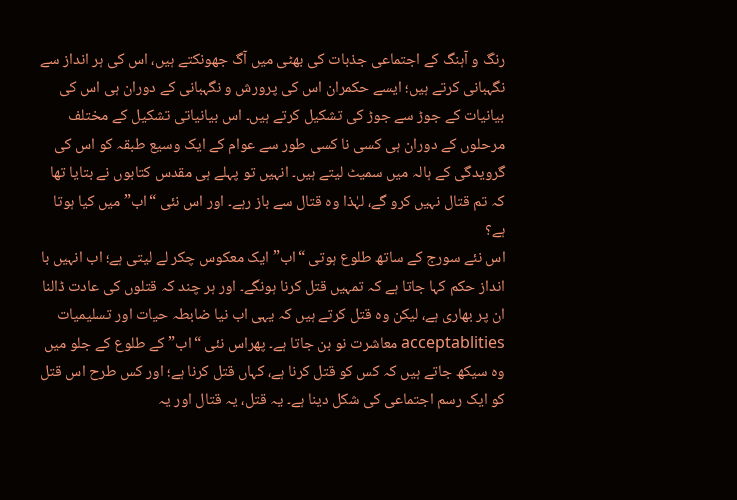رنگ و آہنگ کے اجتماعی جذبات کی بھٹی میں آگ جھونکتے ہیں، اس کی ہر انداز سے نگہبانی کرتے ہیں؛ ایسے حکمران اس کی پرورش و نگہبانی کے دوران ہی اس کی بیانیات کے جوڑ سے جوڑ کی تشکیل کرتے ہیں۔ اس بیانیاتی تشکیل کے مختلف مرحلوں کے دوران ہی کسی نا کسی طور سے عوام کے ایک وسیع طبقہ کو اس کی گرویدگی کے ہالہ میں سمیٹ لیتے ہیں۔ انہیں تو پہلے ہی مقدس کتابوں نے بتایا تھا کہ تم قتال نہیں کرو گے، لہٰذا وہ قتال سے باز رہے۔ اور اس نئی “اب” میں کیا ہوتا ہے؟
اس نئے سورج کے ساتھ طلوع ہوتی “اب” ایک معکوس چکر لے لیتی ہے؛ اب انہیں با انداز حکم کہا جاتا ہے کہ تمہیں قتل کرنا ہونگے۔ اور ہر چند کہ قتلوں کی عادت ڈالنا ان پر بھاری ہے، لیکن وہ قتل کرتے ہیں کہ یہی اب نیا ضابطہ حیات اور تسلیمیات acceptablities معاشرت نو بن جاتا ہے۔ پھراس نئی “اب” کے طلوع کے جلو میں وہ سیکھ جاتے ہیں کہ کس کو قتل کرنا ہے، کہاں قتل کرنا ہے؛ اور کس طرح اس قتل کو ایک رسم اجتماعی کی شکل دینا ہے۔ یہ قتل، یہ قتال اور یہ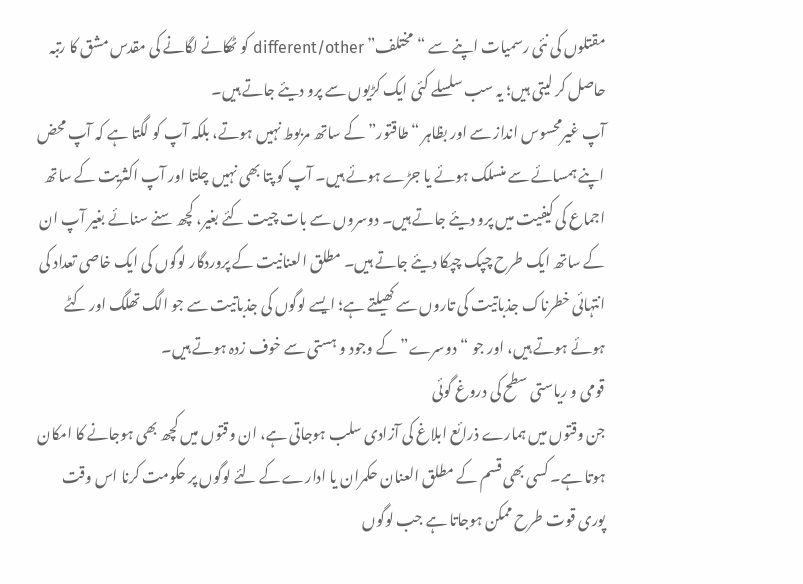مقتلوں کی نئی رسمیات اپنے سے “مختلف” different/other کو ٹھکانے لگانے کی مقدس مشق کا رتبہ حاصل کر لیتی ہیں؛ یہ سب سلسلے کئی ایک کڑیوں سے پرو دیئے جاتے ہیں۔
آپ غیرمحسوس انداز سے اور بظاہر “طاقتور” کے ساتھ مربوط نہیں ہوتے، بلکہ آپ کو لگتا ہے کہ آپ محض اپنے ہمسائے سے منسلک ہوئے یا جڑے ہوئے ہیں۔ آپ کو پتا بھی نہیں چلتا اور آپ اکثریت کے ساتھ اجماع کی کیفیت میں پرو دیئے جاتے ہیں۔ دوسروں سے بات چیت کئے بغیر، کچھ سنے سنائے بغیر آپ ان کے ساتھ ایک طرح چپک چپکا دیئے جاتے ہیں۔ مطلق العنانیت کے پروردگار لوگوں کی ایک خاصی تعداد کی انتہائی خطرناک جذباتیت کی تاروں سے کھیلتے ہے؛ ایسے لوگوں کی جذباتیت سے جو الگ تھلگ اور کٹے ہوئے ہوتے ہیں، اور جو “دوسرے” کے وجود و ہستی سے خوف زدہ ہوتے ہیں۔
قومی و ریاستی سطح کی دروغ گوئی
جن وقتوں میں ہمارے ذرائع ابلاغ کی آزادی سلب ہوجاتی ہے، ان وقتوں میں کچھ بھی ہوجانے کا امکان ہوتا ہے۔ کسی بھی قسم کے مطلق العنان حکمران یا ادارے کے لئے لوگوں پر حکومت کرنا اس وقت پوری قوت طرح ممکن ہوجاتا ہے جب لوگوں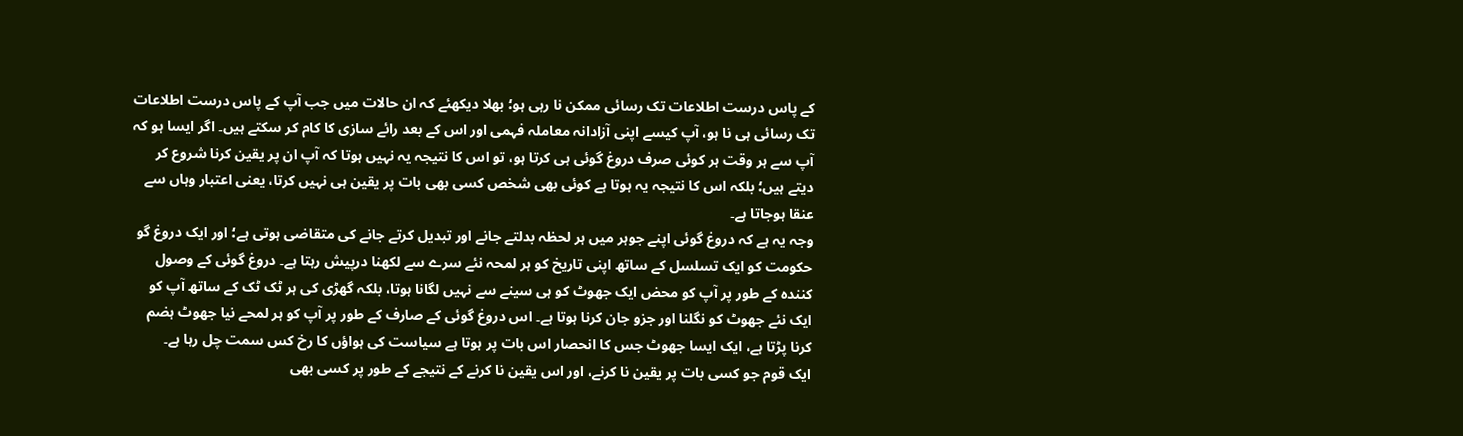کے پاس درست اطلاعات تک رسائی ممکن نا رہی ہو؛ بھلا دیکھئے کہ ان حالات میں جب آپ کے پاس درست اطلاعات تک رسائی ہی نا ہو، آپ کیسے اپنی آزادانہ معاملہ فہمی اور اس کے بعد رائے سازی کا کام کر سکتے ہیں۔ اگر ایسا ہو کہ آپ سے ہر وقت ہر کوئی صرف دروغ گوئی ہی کرتا ہو، تو اس کا نتیجہ یہ نہیں ہوتا کہ آپ ان پر یقین کرنا شروع کر دیتے ہیں؛ بلکہ اس کا نتیجہ یہ ہوتا ہے کوئی بھی شخص کسی بھی بات پر یقین ہی نہیں کرتا، یعنی اعتبار وہاں سے عنقا ہوجاتا ہے۔
وجہ یہ ہے کہ دروغ گوئی اپنے جوہر میں ہر لحظہ بدلتے جانے اور تبدیل کرتے جانے کی متقاضی ہوتی ہے؛ اور ایک دروغ گو حکومت کو ایک تسلسل کے ساتھ اپنی تاریخ کو ہر لمحہ نئے سرے سے لکھنا درپیش رہتا ہے۔ دروغ گوئی کے وصول کنندہ کے طور پر آپ کو محض ایک جھوٹ کو ہی سینے سے نہیں لگانا ہوتا، بلکہ گھڑی کی ہر ٹک ٹک کے ساتھ آپ کو ایک نئے جھوٹ کو نگلنا اور جزو جان کرنا ہوتا ہے۔ اس دروغ گوئی کے صارف کے طور پر آپ کو ہر لمحے نیا جھوٹ ہضم کرنا پڑتا ہے، ایک ایسا جھوٹ جس کا انحصار اس بات پر ہوتا ہے سیاست کی ہواؤں کا رخ کس سمت چل رہا ہے۔
ایک قوم جو کسی بات پر یقین نا کرنے، اور اس یقین نا کرنے کے نتیجے کے طور پر کسی بھی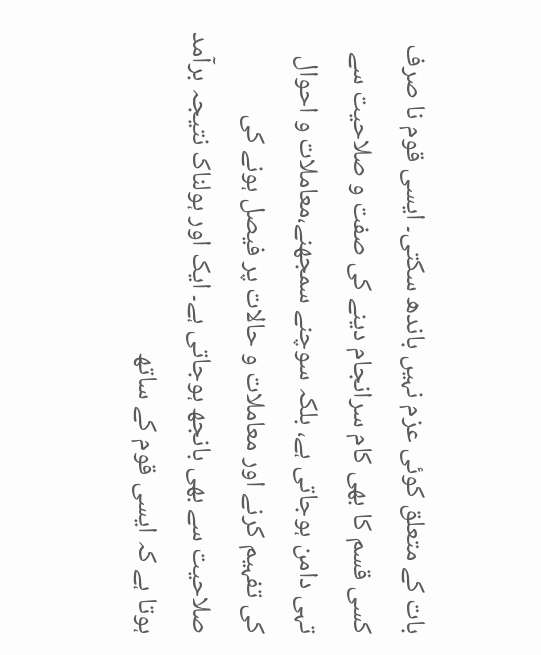بات کے متعلق کوئی عزم نہیں باندھ سکتی۔ ایسی قوم نا صرف کسی قسم کا بھی کام سرانجام دینے کی صفت و صلاحیت سے تہی دامن ہوجاتی ہے، بلکہ سوچنے سمجھنے،معاملات و احوال کی تفہیم کرنے اور معاملات و حالات پر فیصل ہونے کی صلاحیت سے بھی بانجھ ہوجاتی ہے۔ ایک اور ہولناک نتیجہ برآمد ہوتا ہے کہ ایسی قوم کے ساتھ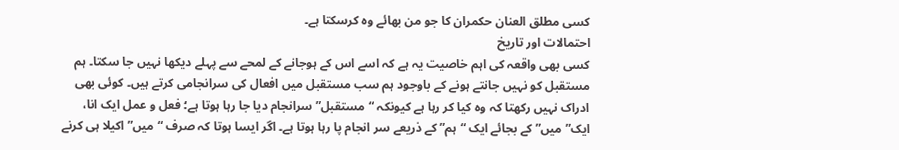کسی مطلق العنان حکمران کا جو من بھائے وہ کرسکتا ہے۔
احتمالات اور تاریخ
کسی بھی واقعہ کی اہم خاصیت یہ ہے کہ اسے اس کے ہوجانے کے لمحے سے پہلے دیکھا نہیں جا سکتا۔ ہم مستقبل کو نہیں جانتے ہونے کے باوجود ہم سب مستقبل میں افعال کی سرانجامی کرتے ہیں۔ کوئی بھی ادراک نہیں رکھتا کہ وہ کیا کر رہا ہے کیونکہ “مستقبل” سرانجام دیا جا رہا ہوتا ہے؛ فعل و عمل ایک انا، ایک”میں” کے بجائے ایک “ہم” کے ذریعے سر انجام پا رہا ہوتا ہے۔ اگر ایسا ہوتا کہ صرف “میں” اکیلا ہی کرنے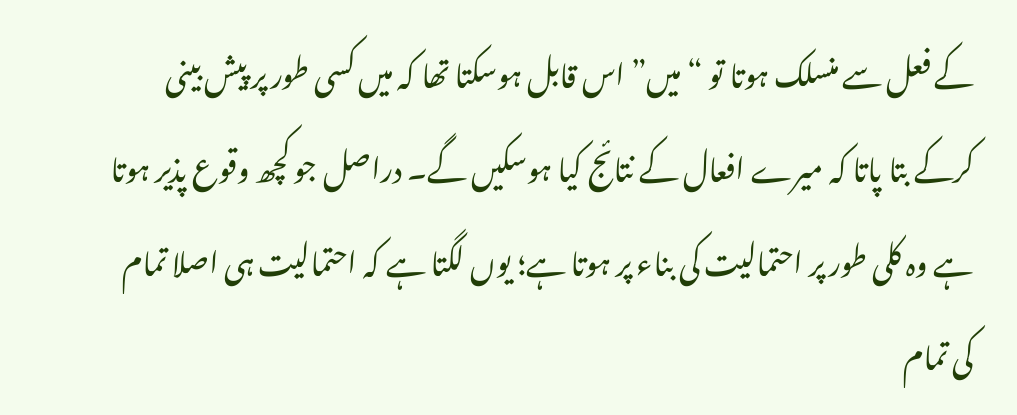کے فعل سے منسلک ہوتا تو “میں” اس قابل ہوسکتا تھا کہ میں کسی طور پر پیش بینی کرکے بتا پاتا کہ میرے افعال کے نتائج کیا ہوسکیں گے۔ دراصل جو کچھ وقوع پذیر ہوتا ہے وہ کلی طور پر احتمالیت کی بناء پر ہوتا ہے؛ یوں لگتا ہے کہ احتمالیت ہی اصلا تمام کی تمام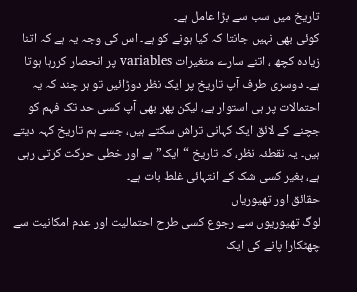تاریخ میں سب سے بڑا عامل ہے۔
کوئی بھی نہیں جانتا کہ کیا ہونے کو ہے۔ اس کی وجہ یہ ہے کہ اتنا زیادہ کچھ ، اتنے سارے متغیرات variables پر انحصار کررہا ہوتا ہے۔ دوسری طرف آپ تاریخ پر ایک نظر دوڑائیں تو ہر چند کہ یہ احتمالات پر ہی استوار ہے، لیکن پھر بھی آپ کسی حد تک فہم کو جچنے کے لائق ایک کہانی تراش سکتے ہیں، جسے ہم تاریخ کہہ دیتے ہیں۔ یہ نقطئہ نظر، کہ تاریخ “ایک” ہے اور خطی حرکت کرتی رہی ہے، بغیر کسی شک کے انتہائی غلط بات ہے۔
حقائق اور تھیوریاں
لوگ تھیوریوں سے رجوع کسی طرح احتمالیت اور عدم امکانیت سے چھٹکارا پانے کی ایک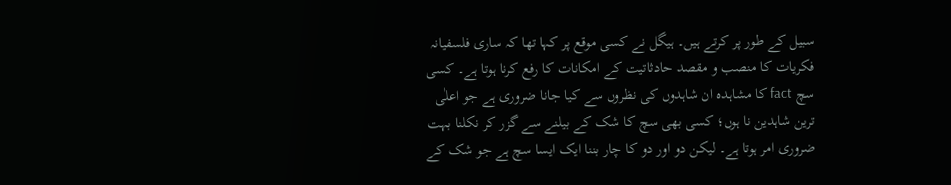سبیل کے طور پر کرتے ہیں۔ ہیگل نے کسی موقع پر کہا تھا کہ ساری فلسفیانہ فکریات کا منصب و مقصد حادثاتیت کے امکانات کا رفع کرنا ہوتا ہے۔ کسی سچ fact کا مشاہدہ ان شاہدوں کی نظروں سے کیا جانا ضروری ہے جو اعلٰی ترین شاہدین نا ہوں؛ کسی بھی سچ کا شک کے بیلنے سے گزر کر نکلنا بہت ضروری امر ہوتا ہے۔ لیکن دو اور دو کا چار بننا ایک ایسا سچ ہے جو شک کے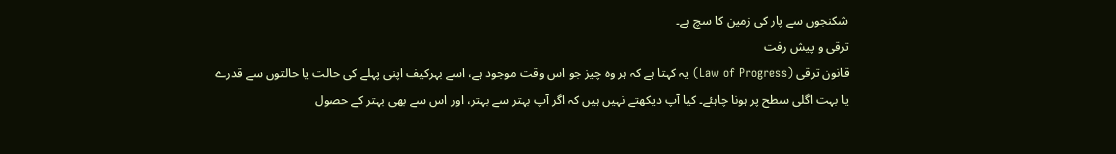شکنجوں سے پار کی زمین کا سچ ہے۔
ترقی و پیش رفت
قانون ترقی (Law of Progress) یہ کہتا ہے کہ ہر وہ چیز جو اس وقت موجود ہے، اسے بہرکیف اپنی پہلے کی حالت یا حالتوں سے قدرے یا بہت اگلی سطح پر ہونا چاہئے۔ کیا آپ دیکھتے نہیں ہیں کہ اگر آپ بہتر سے بہتر، اور اس سے بھی بہتر کے حصول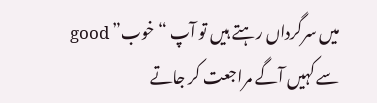میں سرگرداں رہتے ہیں تو آپ “خوب” good سے کہیں آگے مراجعت کر جاتے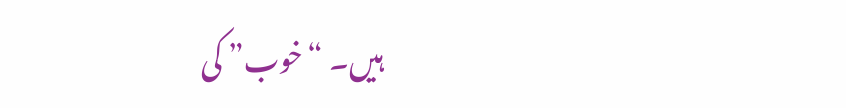ہیں۔ “خوب” کی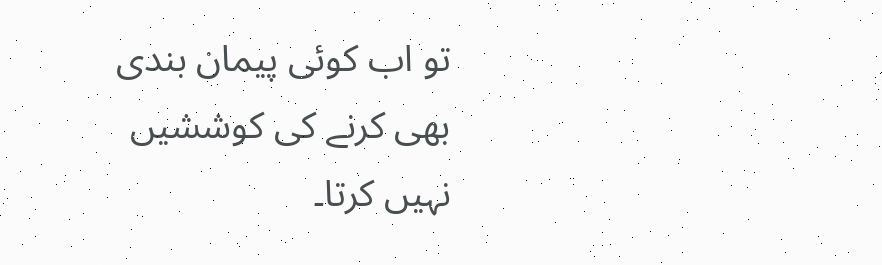تو اب کوئی پیمان بندی بھی کرنے کی کوششیں نہیں کرتا۔